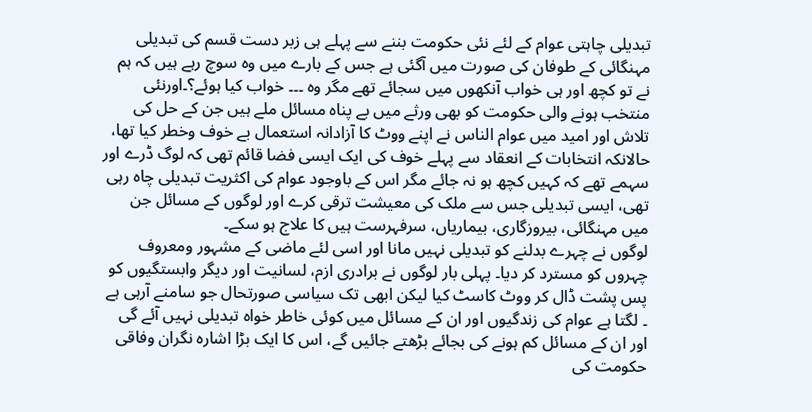تبدیلی چاہتی عوام کے لئے نئی حکومت بننے سے پہلے ہی زبر دست قسم کی تبدیلی مہنگائی کے طوفان کی صورت میں آگئی ہے جس کے بارے میں وہ سوچ رہے ہیں کہ ہم نے تو کچھ اور ہی خواب آنکھوں میں سجائے تھے مگر وہ ۔۔۔ خواب کیا ہوئے؟۔اورنئی منتخب ہونے والی حکومت کو بھی ورثے میں بے پناہ مسائل ملے ہیں جن کے حل کی تلاش اور امید میں عوام الناس نے اپنے ووٹ کا آزادانہ استعمال بے خوف وخطر کیا تھا، حالانکہ انتخابات کے انعقاد سے پہلے خوف کی ایک ایسی فضا قائم تھی کہ لوگ ڈرے اور سہمے تھے کہ کہیں کچھ ہو نہ جائے مگر اس کے باوجود عوام کی اکثریت تبدیلی چاہ رہی تھی، ایسی تبدیلی جس سے ملک کی معیشت ترقی کرے اور لوگوں کے مسائل جن میں مہنگائی، بیروزگاری، بیماریاں، سرفہرست ہیں کا علاج ہو سکے۔
لوگوں نے چہرے بدلنے کو تبدیلی نہیں مانا اور اسی لئے ماضی کے مشہور ومعروف چہروں کو مسترد کر دیا۔ پہلی بار لوگوں نے برادری ازم، لسانیت اور دیگر وابستگیوں کو پس پشت ڈال کر ووٹ کاسٹ کیا لیکن ابھی تک سیاسی صورتحال جو سامنے آرہی ہے ۔ لگتا ہے عوام کی زندگیوں اور ان کے مسائل میں کوئی خاطر خواہ تبدیلی نہیں آئے گی اور ان کے مسائل کم ہونے کی بجائے بڑھتے جائیں گے، اس کا ایک بڑا اشارہ نگران وفاقی حکومت کی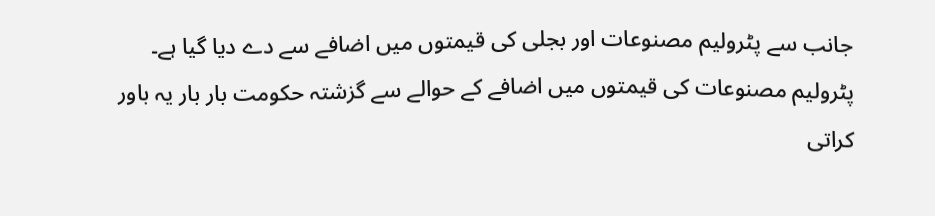جانب سے پٹرولیم مصنوعات اور بجلی کی قیمتوں میں اضافے سے دے دیا گیا ہے۔ پٹرولیم مصنوعات کی قیمتوں میں اضافے کے حوالے سے گزشتہ حکومت بار بار یہ باور کراتی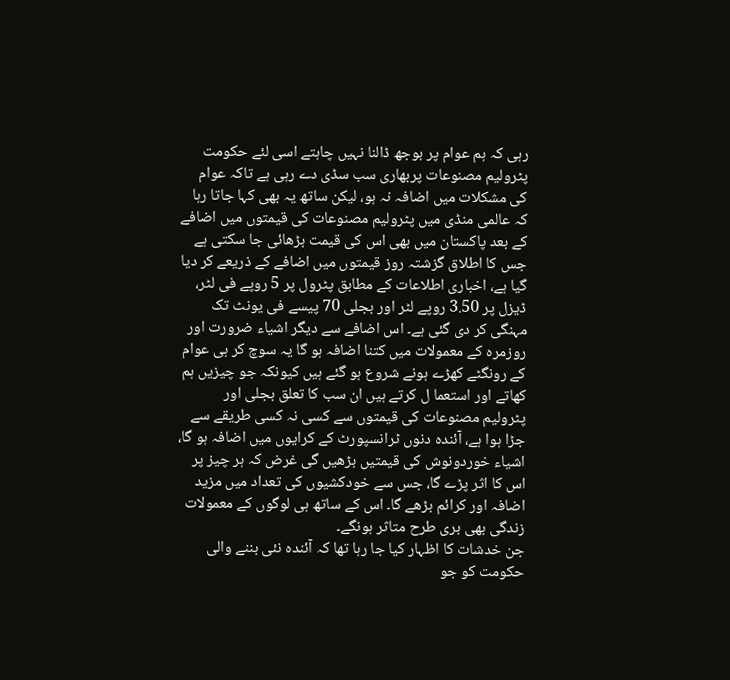رہی کہ ہم عوام پر بوجھ ڈالنا نہیں چاہتے اسی لئے حکومت پٹرولیم مصنوعات پربھاری سب سڈی دے رہی ہے تاکہ عوام کی مشکلات میں اضافہ نہ ہو، لیکن ساتھ یہ بھی کہا جاتا رہا کہ عالمی منڈی میں پٹرولیم مصنوعات کی قیمتوں میں اضافے کے بعد پاکستان میں بھی اس کی قیمت بڑھائی جا سکتی ہے جس کا اطلاق گزشتہ روز قیمتوں میں اضافے کے ذریعے کر دیا گیا ہے، اخباری اطلاعات کے مطابق پٹرول پر 5 روپے فی لٹر، ڈیزل پر 3.50 روپے لٹر اور بجلی 70 پیسے فی یونٹ تک مہنگی کر دی گئی ہے۔ اس اضافے سے دیگر اشیاء ضرورت اور روزمرہ کے معمولات میں کتنا اضافہ ہو گا یہ سوچ کر ہی عوام کے رونگٹے کھڑے ہونے شروع ہو گئے ہیں کیونکہ جو چیزیں ہم کھاتے اور استعما ل کرتے ہیں ان سب کا تعلق بجلی اور پٹرولیم مصنوعات کی قیمتوں سے کسی نہ کسی طریقے سے جڑا ہوا ہے، آئندہ دنوں ٹرانسپورٹ کے کرایوں میں اضافہ ہو گا، اشیاء خوردونوش کی قیمتیں بڑھیں گی غرض کہ ہر چیز پر اس کا اثر پڑے گا، جس سے خودکشیوں کی تعداد میں مزید اضافہ اور کرائم بڑھے گا۔ اس کے ساتھ ہی لوگوں کے معمولات زندگی بھی بری طرح متاثر ہونگے۔
جن خدشات کا اظہار کیا جا رہا تھا کہ آئندہ نئی بننے والی حکومت کو جو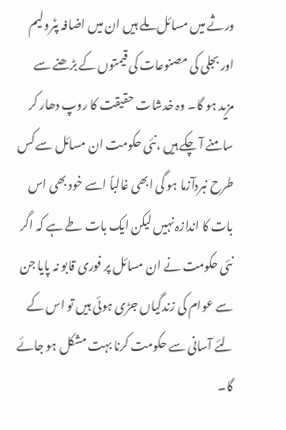ورثے میں مسائل ملے ہیں ان میں اضافہ پٹرولیم اور بجلی کی مصنوعات کی قیمتوں کے بڑھنے سے مزید ہو گا۔ وہ خدشات حقیقت کا روپ دھار کر سامنے آ چکے ہیں ،نئی حکومت ان مسائل سے کس طرح نبردآزما ہو گی ابھی غالباً اسے خود بھی اس بات کا اندازہ نہیں لیکن ایک بات طے ہے کہ اگر نئی حکومت نے ان مسائل پر فوری قابو نہ پایا جن سے عوام کی زندگیاں جڑی ہوئی ہیں تو اس کے لئے آسانی سے حکومت کرنا بہت مشکل ہو جائے گا۔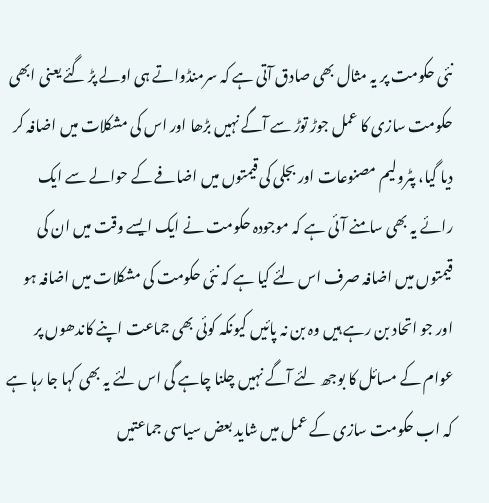نئی حکومت پر یہ مثال بھی صادق آتی ہے کہ سرمنڈواتے ہی اولے پڑ گئے یعنی ابھی حکومت سازی کا عمل جوڑ توڑ سے آگے نہیں بڑھا اور اس کی مشکلات میں اضافہ کر دیا گیا، پٹرولیم مصنوعات اور بجلی کی قیمتوں میں اضافے کے حوالے سے ایک رائے یہ بھی سامنے آئی ہے کہ موجودہ حکومت نے ایک ایسے وقت میں ان کی قیمتوں میں اضافہ صرف اس لئے کیا ہے کہ نئی حکومت کی مشکلات میں اضافہ ہو اور جو اتحاد بن رہے ہیں وہ بن نہ پائیں کیونکہ کوئی بھی جماعت اپنے کاندھوں پر عوام کے مسائل کا بوجھ لئے آگے نہیں چلنا چاہے گی اس لئے یہ بھی کہا جا رہا ہے کہ اب حکومت سازی کے عمل میں شاید بعض سیاسی جماعتیں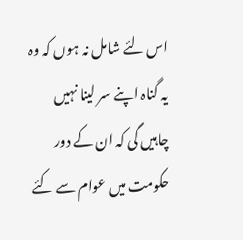اس لئے شامل نہ ہوں کہ وہ یہ گناہ اپنے سر لینا نہیں چاہیں گی کہ ان کے دور حکومت میں عوام سے کئے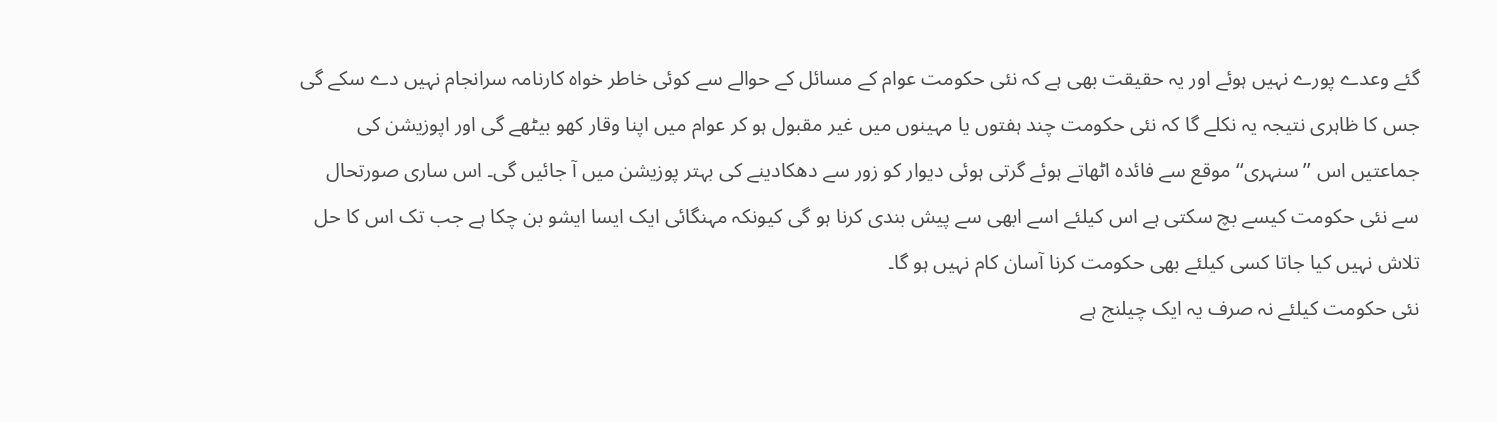گئے وعدے پورے نہیں ہوئے اور یہ حقیقت بھی ہے کہ نئی حکومت عوام کے مسائل کے حوالے سے کوئی خاطر خواہ کارنامہ سرانجام نہیں دے سکے گی جس کا ظاہری نتیجہ یہ نکلے گا کہ نئی حکومت چند ہفتوں یا مہینوں میں غیر مقبول ہو کر عوام میں اپنا وقار کھو بیٹھے گی اور اپوزیشن کی جماعتیں اس ’’سنہری‘‘ موقع سے فائدہ اٹھاتے ہوئے گرتی ہوئی دیوار کو زور سے دھکادینے کی بہتر پوزیشن میں آ جائیں گی۔ اس ساری صورتحال سے نئی حکومت کیسے بچ سکتی ہے اس کیلئے اسے ابھی سے پیش بندی کرنا ہو گی کیونکہ مہنگائی ایک ایسا ایشو بن چکا ہے جب تک اس کا حل تلاش نہیں کیا جاتا کسی کیلئے بھی حکومت کرنا آسان کام نہیں ہو گا۔
نئی حکومت کیلئے نہ صرف یہ ایک چیلنج ہے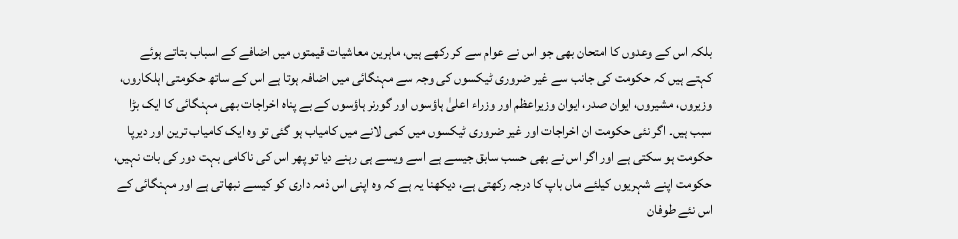بلکہ اس کے وعدوں کا امتحان بھی جو اس نے عوام سے کر رکھے ہیں، ماہرین معاشیات قیمتوں میں اضافے کے اسباب بتاتے ہوئے کہتے ہیں کہ حکومت کی جانب سے غیر ضروری ٹیکسوں کی وجہ سے مہنگائی میں اضافہ ہوتا ہے اس کے ساتھ حکومتی اہلکاروں، وزیروں، مشیروں، ایوان صدر، ایوان وزیراعظم اور وزراء اعلیٰ ہاؤسوں اور گورنر ہاؤسوں کے بے پناہ اخراجات بھی مہنگائی کا ایک بڑا سبب ہیں۔ اگر نئی حکومت ان اخراجات اور غیر ضروری ٹیکسوں میں کمی لانے میں کامیاب ہو گئی تو وہ ایک کامیاب ترین اور دیرپا حکومت ہو سکتی ہے اور اگر اس نے بھی حسب سابق جیسے ہے اسے ویسے ہی رہنے دیا تو پھر اس کی ناکامی بہت دور کی بات نہیں، حکومت اپنے شہریوں کیلئے ماں باپ کا درجہ رکھتی ہے، دیکھنا یہ ہے کہ وہ اپنی اس ذمہ داری کو کیسے نبھاتی ہے اور مہنگائی کے اس نئے طوفان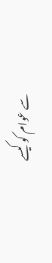سے عوام کو کیسے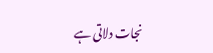نجات دلاتی ہے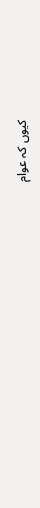کیوں کہ عوام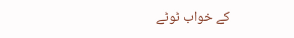کے خواب ٹوٹے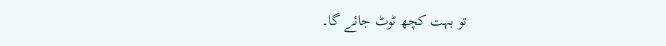تو بہت کچھ ٹوٹ جائے گا۔